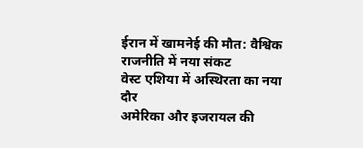ईरान में खामनेई की मौत: वैश्विक राजनीति में नया संकट
वेस्ट एशिया में अस्थिरता का नया दौर
अमेरिका और इजरायल की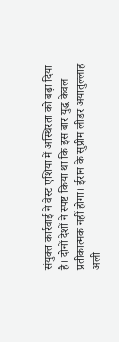संयुक्त कार्रवाई ने वेस्ट एशिया में अस्थिरता को बढ़ा दिया है। दोनों देशों ने स्पष्ट किया था कि इस बार युद्ध केवल प्रतीकात्मक नहीं होगा। ईरान के सुप्रीम लीडर अयातुल्लाह अली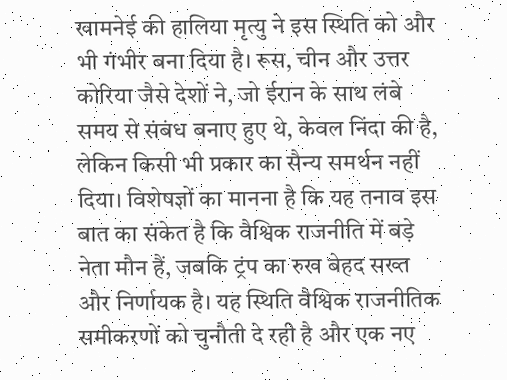खामनेई की हालिया मृत्यु ने इस स्थिति को और भी गंभीर बना दिया है। रूस, चीन और उत्तर कोरिया जैसे देशों ने, जो ईरान के साथ लंबे समय से संबंध बनाए हुए थे, केवल निंदा की है, लेकिन किसी भी प्रकार का सैन्य समर्थन नहीं दिया। विशेषज्ञों का मानना है कि यह तनाव इस बात का संकेत है कि वैश्विक राजनीति में बड़े नेता मौन हैं, जबकि ट्रंप का रुख बेहद सख्त और निर्णायक है। यह स्थिति वैश्विक राजनीतिक समीकरणों को चुनौती दे रही है और एक नए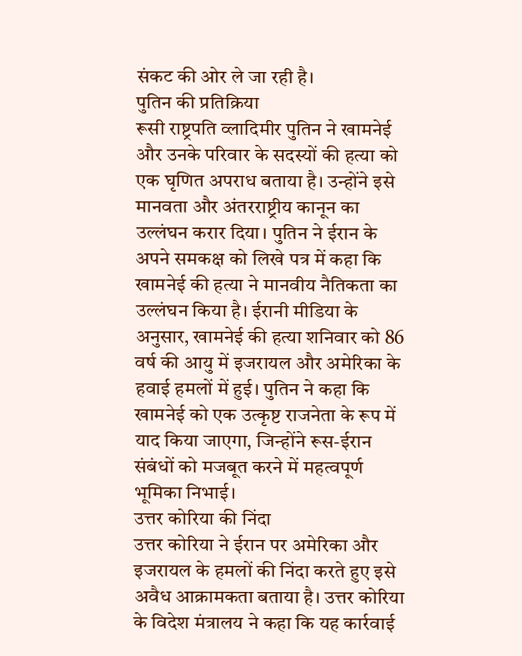संकट की ओर ले जा रही है।
पुतिन की प्रतिक्रिया
रूसी राष्ट्रपति व्लादिमीर पुतिन ने खामनेई और उनके परिवार के सदस्यों की हत्या को एक घृणित अपराध बताया है। उन्होंने इसे मानवता और अंतरराष्ट्रीय कानून का उल्लंघन करार दिया। पुतिन ने ईरान के अपने समकक्ष को लिखे पत्र में कहा कि खामनेई की हत्या ने मानवीय नैतिकता का उल्लंघन किया है। ईरानी मीडिया के अनुसार, खामनेई की हत्या शनिवार को 86 वर्ष की आयु में इजरायल और अमेरिका के हवाई हमलों में हुई। पुतिन ने कहा कि खामनेई को एक उत्कृष्ट राजनेता के रूप में याद किया जाएगा, जिन्होंने रूस-ईरान संबंधों को मजबूत करने में महत्वपूर्ण भूमिका निभाई।
उत्तर कोरिया की निंदा
उत्तर कोरिया ने ईरान पर अमेरिका और इजरायल के हमलों की निंदा करते हुए इसे अवैध आक्रामकता बताया है। उत्तर कोरिया के विदेश मंत्रालय ने कहा कि यह कार्रवाई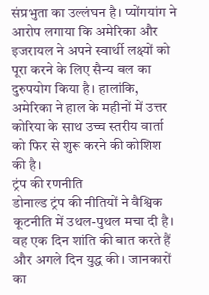संप्रभुता का उल्लंघन है। प्योंगयांग ने आरोप लगाया कि अमेरिका और इजरायल ने अपने स्वार्थी लक्ष्यों को पूरा करने के लिए सैन्य बल का दुरुपयोग किया है। हालांकि, अमेरिका ने हाल के महीनों में उत्तर कोरिया के साथ उच्च स्तरीय वार्ता को फिर से शुरू करने की कोशिश की है।
ट्रंप की रणनीति
डोनाल्ड ट्रंप की नीतियों ने वैश्विक कूटनीति में उथल-पुथल मचा दी है। वह एक दिन शांति की बात करते हैं और अगले दिन युद्ध की। जानकारों का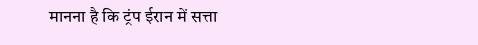मानना है कि ट्रंप ईरान में सत्ता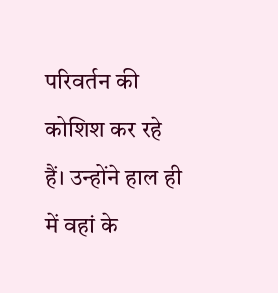परिवर्तन की कोशिश कर रहे हैं। उन्होंने हाल ही में वहां के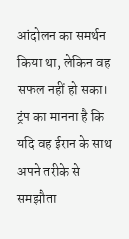आंदोलन का समर्थन किया था, लेकिन वह सफल नहीं हो सका। ट्रंप का मानना है कि यदि वह ईरान के साथ अपने तरीके से समझौता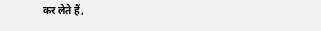कर लेते हैं,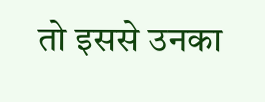तो इससे उनका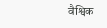वैश्विक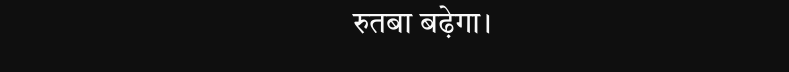रुतबा बढ़ेगा।